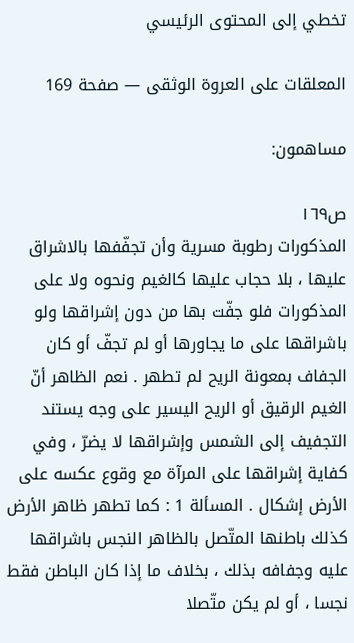تخطي إلى المحتوى الرئيسي

المعلقات على العروة الوثقى — صفحة 169

مساهمون:

ص١٦٩
المذكورات رطوبة مسرية وأن تجفّفها بالاشراق عليها ، بلا حجاب عليها كالغيم ونحوه ولا على المذكورات فلو جفّت بها من دون إشراقها ولو باشراقها على ما يجاورها أو لم تجفّ أو كان الجفاف بمعونة الريح لم تطهر . نعم الظاهر أنّ الغيم الرقيق أو الريح اليسير على وجه يستند التجفيف إلى الشمس وإشراقها لا يضرّ ، وفي كفاية إشراقها على المرآة مع وقوع عكسه على الأرض إشكال . المسألة 1 : كما تطهر ظاهر الأرض كذلك باطنها المتّصل بالظاهر النجس باشراقها عليه وجفافه بذلك ، بخلاف ما إذا كان الباطن فقط نجسا ، أو لم يكن متّصلا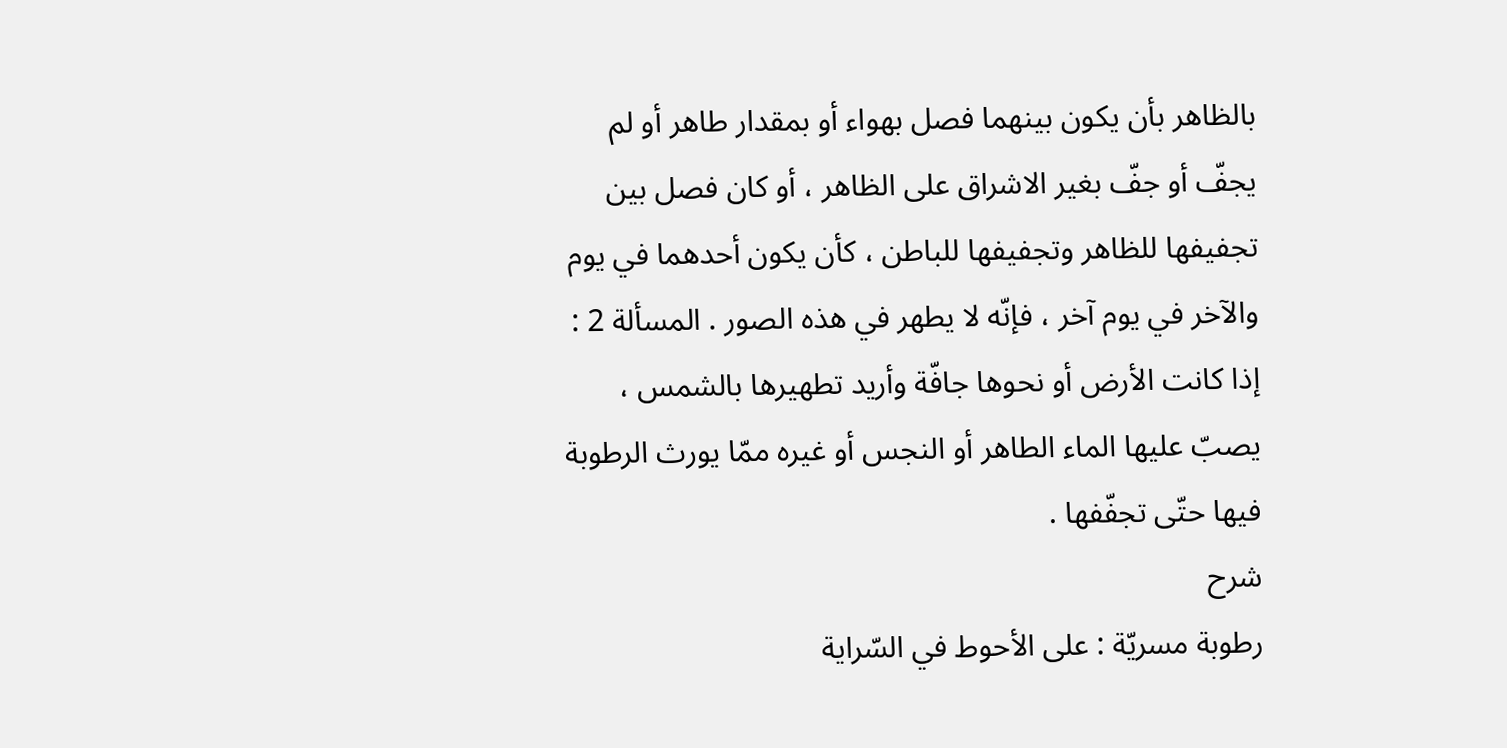بالظاهر بأن يكون بينهما فصل بهواء أو بمقدار طاهر أو لم يجفّ أو جفّ بغير الاشراق على الظاهر ، أو كان فصل بين تجفيفها للظاهر وتجفيفها للباطن ، كأن يكون أحدهما في يوم والآخر في يوم آخر ، فإنّه لا يطهر في هذه الصور . المسألة 2 : إذا كانت الأرض أو نحوها جافّة وأريد تطهيرها بالشمس ، يصبّ عليها الماء الطاهر أو النجس أو غيره ممّا يورث الرطوبة فيها حتّى تجفّفها .
شرح
رطوبة مسريّة : على الأحوط في السّراية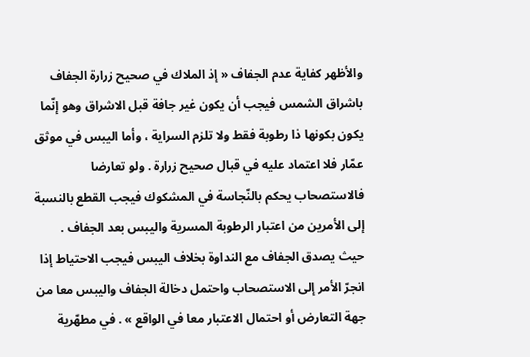والأظهر كفاية عدم الجفاف « إذ الملاك في صحيح زرارة الجفاف باشراق الشمس فيجب أن يكون غير جافة قبل الاشراق وهو إنّما يكون بكونها ذا رطوبة فقط ولا تلزم السراية ، وأما اليبس في موثق عمّار فلا اعتماد عليه في قبال صحيح زرارة . ولو تعارضا فالاستصحاب يحكم بالنّجاسة في المشكوك فيجب القطع بالنسبة إلى الأمرين من اعتبار الرطوبة المسرية واليبس بعد الجفاف . حيث يصدق الجفاف مع النداوة بخلاف اليبس فيجب الاحتياط إذا انجرّ الأمر إلى الاستصحاب واحتمل دخالة الجفاف واليبس معا من جهة التعارض أو احتمال الاعتبار معا في الواقع » . في مطهّرية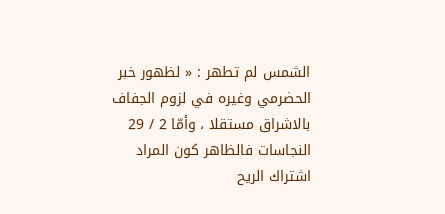الشمس لم تطهر : « لظهور خبر الحضرمي وغيره في لزوم الجفاف بالاشراق مستقلا ، وأمّا 2 / 29 النجاسات فالظاهر كون المراد اشتراك الريح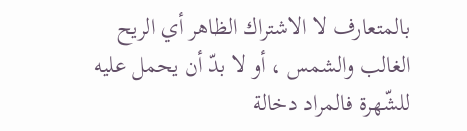بالمتعارف لا الاشتراك الظاهر أي الريح الغالب والشمس ، أو لا بدّ أن يحمل عليه للشّهرة فالمراد دخالة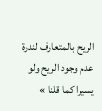الريح بالمتعارف لندرة عدم وجود الريح ولو يسيرا كما قلنا »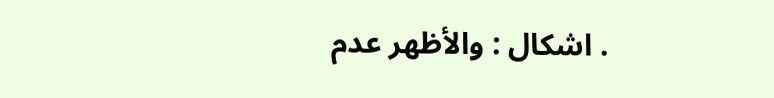. اشكال : والأظهر عدم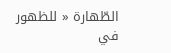الطّهارة « للظهور في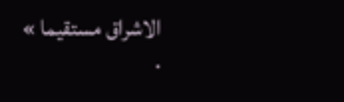الاشراق مستقيما » .